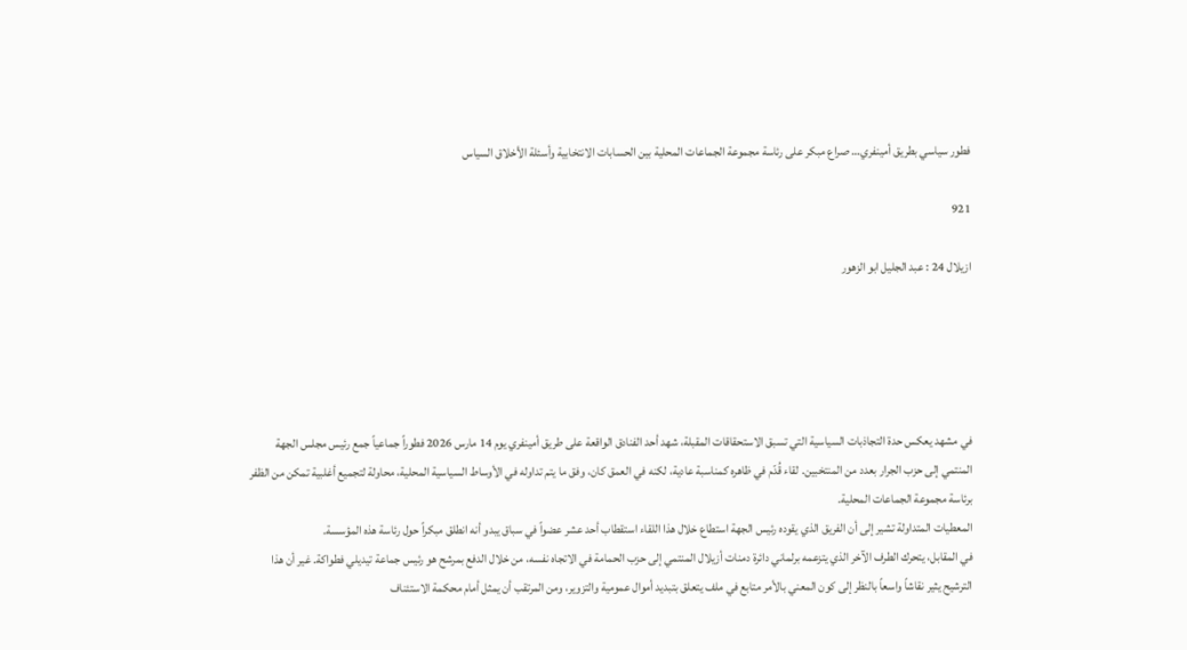فطور سياسي بطريق أمينفري… صراع مبكر على رئاسة مجموعة الجماعات المحلية بين الحسابات الانتخابية وأسئلة الأخلاق السياس

921

ازيلال 24 : عبد الجليل ابو الزهور





في مشهد يعكس حدة التجاذبات السياسية التي تسبق الاستحقاقات المقبلة، شهد أحد الفنادق الواقعة على طريق أمينفري يوم 14 مارس 2026 فطوراً جماعياً جمع رئيس مجلس الجهة المنتمي إلى حزب الجرار بعدد من المنتخبين. لقاء قُدّم في ظاهره كمناسبة عادية، لكنه في العمق كان، وفق ما يتم تداوله في الأوساط السياسية المحلية، محاولة لتجميع أغلبية تمكن من الظفر برئاسة مجموعة الجماعات المحلية.
المعطيات المتداولة تشير إلى أن الفريق الذي يقوده رئيس الجهة استطاع خلال هذا اللقاء استقطاب أحد عشر عضواً في سباق يبدو أنه انطلق مبكراً حول رئاسة هذه المؤسسة.
في المقابل، يتحرك الطرف الآخر الذي يتزعمه برلماني دائرة دمنات أزيلال المنتمي إلى حزب الحمامة في الاتجاه نفسه، من خلال الدفع بمرشح هو رئيس جماعة تيديلي فطواكة. غير أن هذا الترشيح يثير نقاشاً واسعاً بالنظر إلى كون المعني بالأمر متابع في ملف يتعلق بتبديد أموال عمومية والتزوير، ومن المرتقب أن يمثل أمام محكمة الاستئناف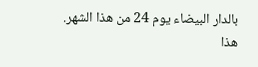بالدار البيضاء يوم 24 من هذا الشهر.
هذا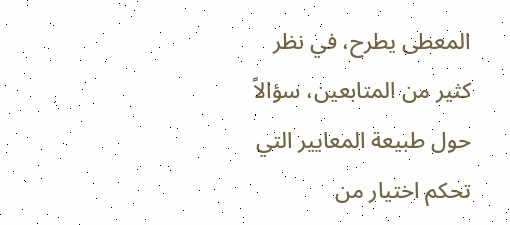المعطى يطرح، في نظر كثير من المتابعين، سؤالاً حول طبيعة المعايير التي تحكم اختيار من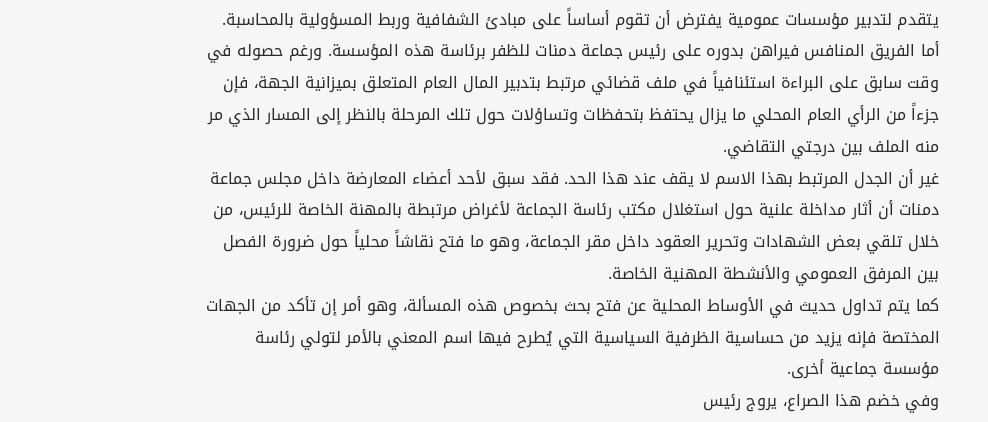يتقدم لتدبير مؤسسات عمومية يفترض أن تقوم أساساً على مبادئ الشفافية وربط المسؤولية بالمحاسبة.
أما الفريق المنافس فيراهن بدوره على رئيس جماعة دمنات للظفر برئاسة هذه المؤسسة. ورغم حصوله في وقت سابق على البراءة استئنافياً في ملف قضائي مرتبط بتدبير المال العام المتعلق بميزانية الجهة، فإن جزءاً من الرأي العام المحلي ما يزال يحتفظ بتحفظات وتساؤلات حول تلك المرحلة بالنظر إلى المسار الذي مر منه الملف بين درجتي التقاضي.
غير أن الجدل المرتبط بهذا الاسم لا يقف عند هذا الحد. فقد سبق لأحد أعضاء المعارضة داخل مجلس جماعة دمنات أن أثار مداخلة علنية حول استغلال مكتب رئاسة الجماعة لأغراض مرتبطة بالمهنة الخاصة للرئيس، من خلال تلقي بعض الشهادات وتحرير العقود داخل مقر الجماعة، وهو ما فتح نقاشاً محلياً حول ضرورة الفصل بين المرفق العمومي والأنشطة المهنية الخاصة.
كما يتم تداول حديث في الأوساط المحلية عن فتح بحث بخصوص هذه المسألة، وهو أمر إن تأكد من الجهات المختصة فإنه يزيد من حساسية الظرفية السياسية التي يُطرح فيها اسم المعني بالأمر لتولي رئاسة مؤسسة جماعية أخرى.
وفي خضم هذا الصراع، يروج رئيس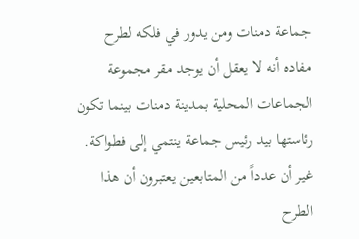جماعة دمنات ومن يدور في فلكه لطرح مفاده أنه لا يعقل أن يوجد مقر مجموعة الجماعات المحلية بمدينة دمنات بينما تكون رئاستها بيد رئيس جماعة ينتمي إلى فطواكة. غير أن عدداً من المتابعين يعتبرون أن هذا الطرح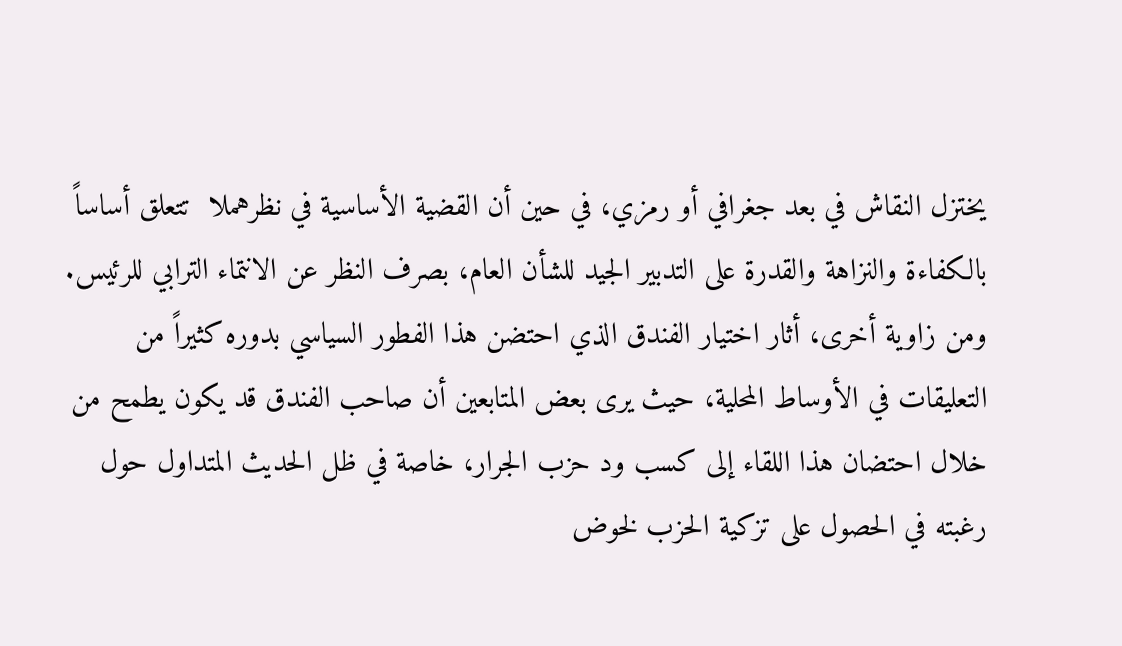يختزل النقاش في بعد جغرافي أو رمزي، في حين أن القضية الأساسية في نظرهملا  تتعلق أساساً بالكفاءة والنزاهة والقدرة على التدبير الجيد للشأن العام، بصرف النظر عن الانتماء الترابي للرئيس.
ومن زاوية أخرى، أثار اختيار الفندق الذي احتضن هذا الفطور السياسي بدوره كثيراً من التعليقات في الأوساط المحلية، حيث يرى بعض المتابعين أن صاحب الفندق قد يكون يطمح من خلال احتضان هذا اللقاء إلى كسب ود حزب الجرار، خاصة في ظل الحديث المتداول حول رغبته في الحصول على تزكية الحزب لخوض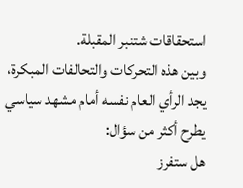استحقاقات شتنبر المقبلة.
وبين هذه التحركات والتحالفات المبكرة، يجد الرأي العام نفسه أمام مشهد سياسي يطرح أكثر من سؤال:
هل ستفرز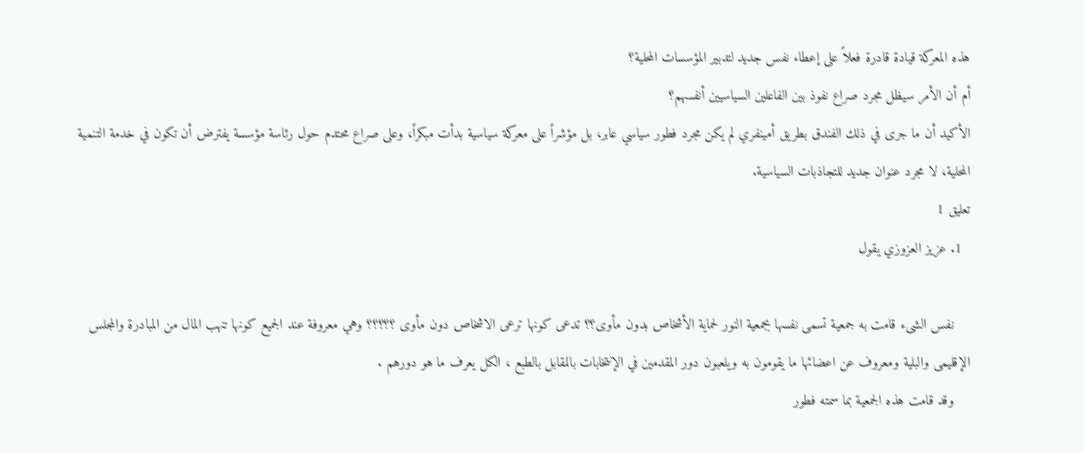هذه المعركة قيادة قادرة فعلاً على إعطاء نفس جديد لتدبير المؤسسات المحلية؟
أم أن الأمر سيظل مجرد صراع نفوذ بين الفاعلين السياسيين أنفسهم؟
الأكيد أن ما جرى في ذلك الفندق بطريق أمينفري لم يكن مجرد فطور سياسي عابر، بل مؤشراً على معركة سياسية بدأت مبكراً، وعلى صراع محتدم حول رئاسة مؤسسة يفترض أن تكون في خدمة التنمية المحلية، لا مجرد عنوان جديد للتجاذبات السياسية.
تعليق 1
  1. عزيز العزوزي يقول

    نفس الشىء قامت به جمعية تسمى نفسها بجمعية النور لحماية الأشخاص بدون مأوى؟؟ تدعى كونها ترعى الاشخاص دون مأوى ؟؟؟؟؟ وهي معروفة عند الجميع كونها تنهب المال من المبادرة والمجلس الإقليمى والبلية ومعروف عن اعضائها ما يقومون به ويلعبون دور المقدمين في الإنتخابات بالمقابل بالطبع ، الكل يعرف ما هو دورهم .
    وقد قامت هذه الجمعية بما سمته فطور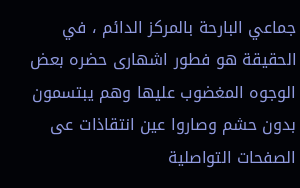جماعي البارحة بالمركز الدائم ، في الحقيقة هو فطور اشهارى حضره بعض الوجوه المغضوب عليها وهم يبتسمون بدون حشم وصاروا عين انتقاذات عى الصفحات التواصلية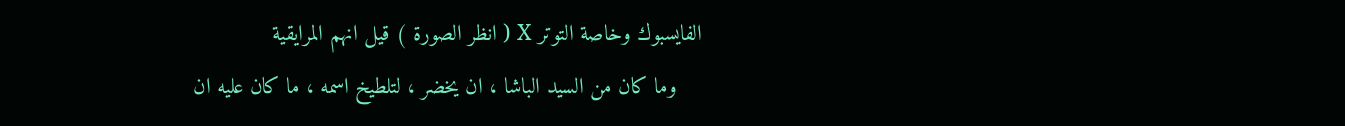الفايسبوك وخاصة التوتر X ( انظر الصورة ) قيل انهم المرايقية
    وما كان من السيد الباشا ، ان يخضر ، لتلطيخ اسمه ، ما كان عليه ان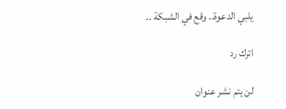يلبي الدعوة.. وقع في الشبكة ..

اترك رد

لن يتم نشر عنوان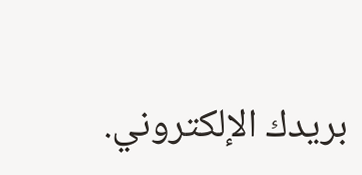بريدك الإلكتروني.